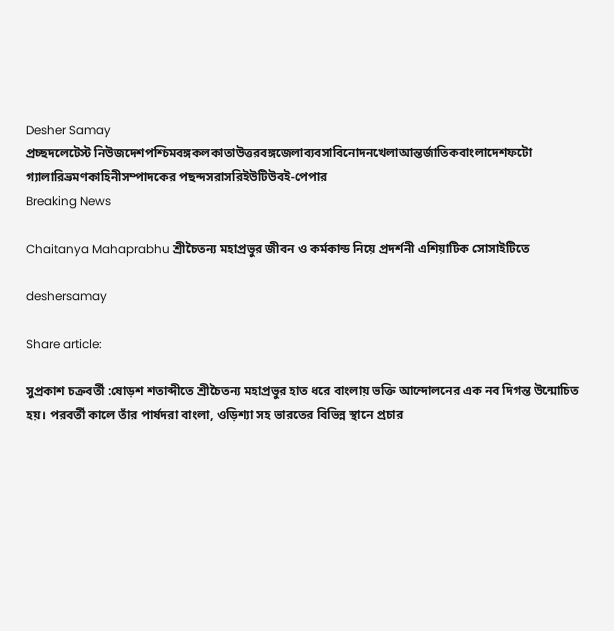Desher Samay
প্রচ্ছদলেটেস্ট নিউজদেশপশ্চিমবঙ্গকলকাতাউত্তরবঙ্গজেলাব্যবসাবিনোদনখেলাআন্তর্জাতিকবাংলাদেশফটো গ্যালারিভ্রমণকাহিনীসম্পাদকের পছন্দসরাসরিইউটিউবই-পেপার
Breaking News

Chaitanya Mahaprabhu শ্রীচৈতন্য মহাপ্রভুর জীবন ও কর্মকান্ড নিয়ে প্রদর্শনী এশিয়াটিক সোসাইটিতে

deshersamay

Share article:

সুপ্রকাশ চক্রবর্তী :ষোড়শ শতাব্দীতে শ্রীচৈতন্য মহাপ্রভুর হাত ধরে বাংলায় ভক্তি আন্দোলনের এক নব দিগন্ত উন্মোচিত হয়। পরবর্তী কালে তাঁর পার্ষদরা বাংলা, ওড়িশ্যা সহ ভারতের বিভিন্ন স্থানে প্রচার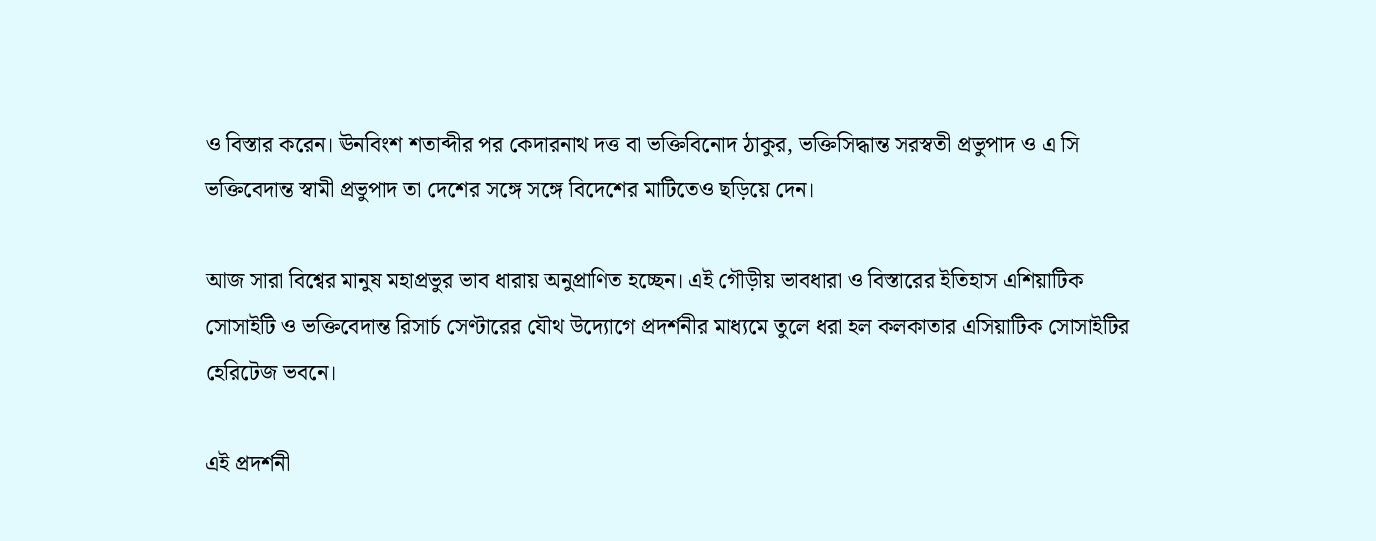ও বিস্তার করেন। ঊনবিংশ শতাব্দীর পর কেদারনাথ দত্ত বা ভক্তিবিনোদ ঠাকুর, ভক্তিসিদ্ধান্ত সরস্বতী প্রভুপাদ ও এ সি ভক্তিবেদান্ত স্বামী প্রভুপাদ তা দেশের সঙ্গে সঙ্গে বিদেশের মাটিতেও ছড়িয়ে দেন।

আজ সারা বিশ্বের মানুষ মহাপ্রভুর ভাব ধারায় অনুপ্রাণিত হচ্ছেন। এই গৌড়ীয় ভাবধারা ও বিস্তারের ইতিহাস এশিয়াটিক সোসাইটি ও ভক্তিবেদান্ত রিসার্চ সেণ্টারের যৌথ উদ্যোগে প্রদর্শনীর মাধ্যমে তুলে ধরা হল কলকাতার এসিয়াটিক সোসাইটির হেরিটেজ ভবনে।

এই প্রদর্শনী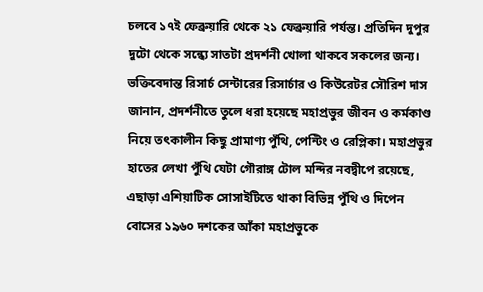চলবে ১৭ই ফেব্রুয়ারি থেকে ২১ ফেব্রুয়ারি পর্যন্ত। প্রতিদিন দুপুর দুটো থেকে সন্ধ্যে সাতটা প্রদর্শনী খোলা থাকবে সকলের জন্য। ভক্তিবেদান্ত রিসার্চ সেন্টারের রিসার্চার ও কিউরেটর সৌরিশ দাস জানান, প্রদর্শনীতে তুলে ধরা হয়েছে মহাপ্রভুর জীবন ও কর্মকাণ্ড নিয়ে তৎকালীন কিছু প্রামাণ্য পুঁথি, পেন্টিং ও রেপ্লিকা। মহাপ্রভুর হাতের লেখা পুঁথি যেটা গৌরাঙ্গ টোল মন্দির নবদ্বীপে রয়েছে, এছাড়া এশিয়াটিক সোসাইটিতে থাকা বিভিন্ন পুঁথি ও দিপেন বোসের ১৯৬০ দশকের আঁকা মহাপ্রভুকে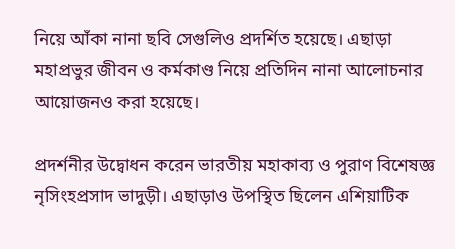নিয়ে আঁকা নানা ছবি সেগুলিও প্রদর্শিত হয়েছে। এছাড়া মহাপ্রভুর জীবন ও কর্মকাণ্ড নিয়ে প্রতিদিন নানা আলোচনার আয়োজনও করা হয়েছে।

প্রদর্শনীর উদ্বোধন করেন ভারতীয় মহাকাব্য ও পুরাণ বিশেষজ্ঞ নৃসিংহপ্রসাদ ভাদুড়ী। এছাড়াও উপস্থিত ছিলেন এশিয়াটিক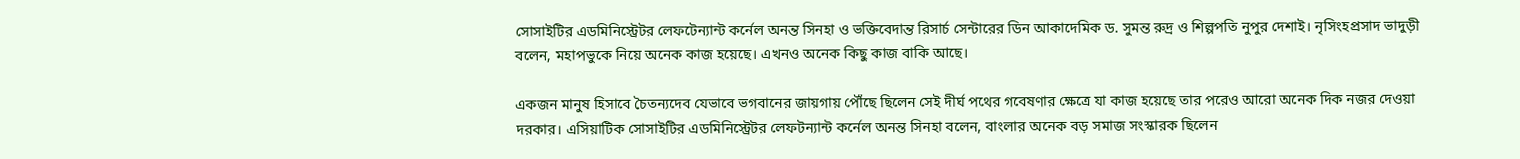সোসাইটির এডমিনিস্ট্রেটর লেফটেন্যান্ট কর্নেল অনন্ত সিনহা ও ভক্তিবেদান্ত রিসার্চ সেন্টারের ডিন আকাদেমিক ড. সুমন্ত রুদ্র ও শিল্পপতি নুপুর দেশাই। নৃসিংহপ্রসাদ ভাদুড়ী বলেন, মহাপভুকে নিয়ে অনেক কাজ হয়েছে। এখনও অনেক কিছু কাজ বাকি আছে।

একজন মানুষ হিসাবে চৈতন্যদেব যেভাবে ভগবানের জায়গায় পৌঁছে ছিলেন সেই দীর্ঘ পথের গবেষণার ক্ষেত্রে যা কাজ হয়েছে তার পরেও আরো অনেক দিক নজর দেওয়া দরকার। এসিয়াটিক সোসাইটির এডমিনিস্ট্রেটর লেফটন্যান্ট কর্নেল অনন্ত সিনহা বলেন, বাংলার অনেক বড় সমাজ সংস্কারক ছিলেন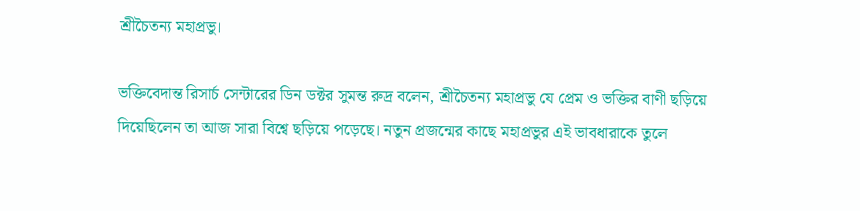শ্রীচৈতন্য মহাপ্রভু।

ভক্তিবেদান্ত রিসার্চ সেন্টারের ডিন ডক্টর সুমন্ত রুদ্র বলেন, শ্রীচৈতন্য মহাপ্রভু যে প্রেম ও ভক্তির বাণী ছড়িয়ে দিয়েছিলেন তা আজ সারা বিশ্বে ছড়িয়ে পড়েছে। নতুন প্রজন্মের কাছে মহাপ্রভুর এই ভাবধারাকে তুলে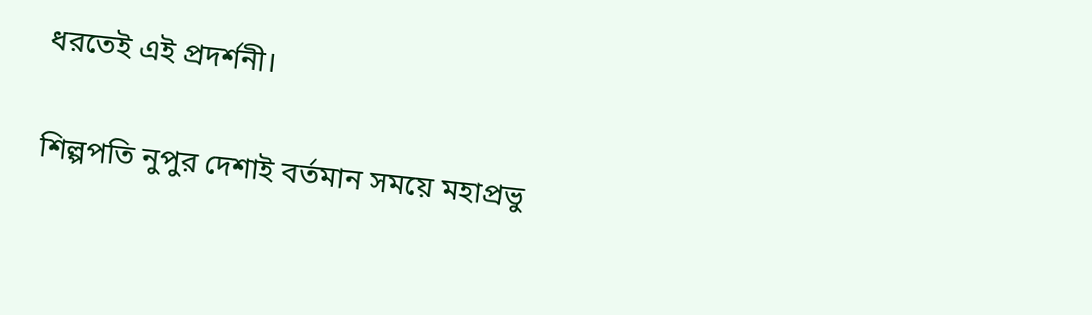ধরতেই এই প্রদর্শনী।

শিল্পপতি নুপুর দেশাই বর্তমান সময়ে মহাপ্রভু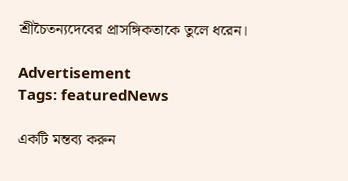শ্রীচৈতন্যদেবের প্রাসঙ্গিকতাকে তুলে ধরেন।

Advertisement
Tags: featuredNews

একটি মন্তব্য করুন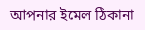আপনার ইমেল ঠিকানা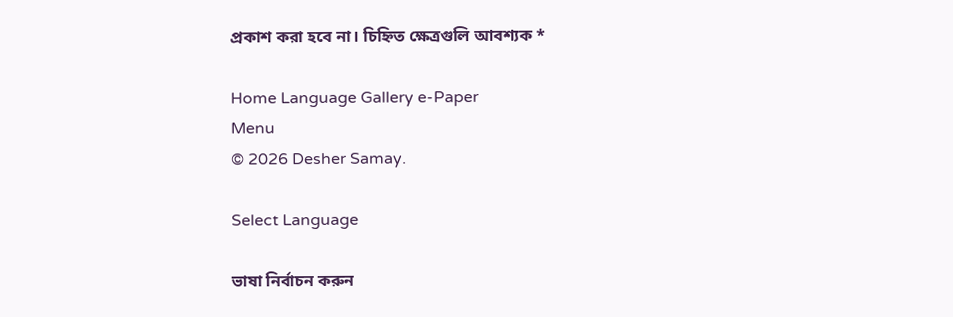প্রকাশ করা হবে না। চিহ্নিত ক্ষেত্রগুলি আবশ্যক *

Home Language Gallery e-Paper
Menu
© 2026 Desher Samay.

Select Language

ভাষা নির্বাচন করুন